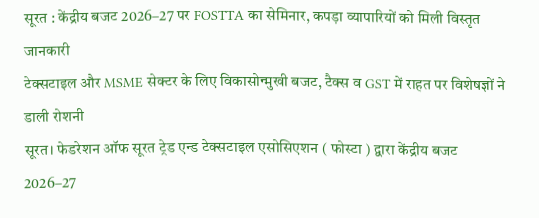सूरत : केंद्रीय बजट 2026–27 पर FOSTTA का सेमिनार, कपड़ा व्यापारियों को मिली विस्तृत जानकारी
टेक्सटाइल और MSME सेक्टर के लिए विकासोन्मुखी बजट, टैक्स व GST में राहत पर विशेषज्ञों ने डाली रोशनी
सूरत। फेडरेशन ऑफ सूरत ट्रेड एन्ड टेक्सटाइल एसोसिएशन ( फोस्टा ) द्वारा केंद्रीय बजट 2026–27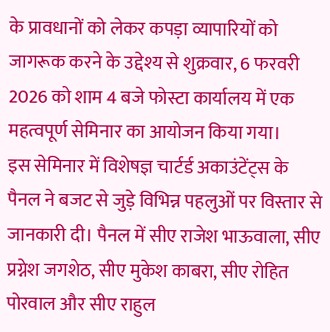के प्रावधानों को लेकर कपड़ा व्यापारियों को जागरूक करने के उद्देश्य से शुक्रवार, 6 फरवरी 2026 को शाम 4 बजे फोस्टा कार्यालय में एक महत्वपूर्ण सेमिनार का आयोजन किया गया।
इस सेमिनार में विशेषज्ञ चार्टर्ड अकाउंटेंट्स के पैनल ने बजट से जुड़े विभिन्न पहलुओं पर विस्तार से जानकारी दी। पैनल में सीए राजेश भाऊवाला, सीए प्रग्नेश जगशेठ, सीए मुकेश काबरा, सीए रोहित पोरवाल और सीए राहुल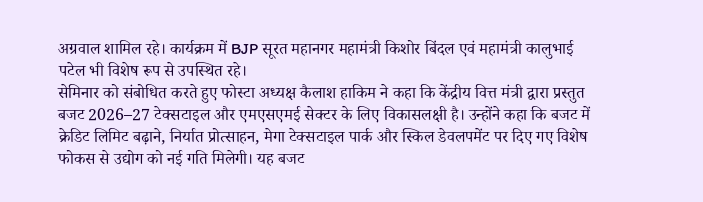अग्रवाल शामिल रहे। कार्यक्रम में BJP सूरत महानगर महामंत्री किशोर बिंदल एवं महामंत्री कालुभाई पटेल भी विशेष रूप से उपस्थित रहे।
सेमिनार को संबोधित करते हुए फोस्टा अध्यक्ष कैलाश हाकिम ने कहा कि केंद्रीय वित्त मंत्री द्वारा प्रस्तुत बजट 2026–27 टेक्सटाइल और एमएसएमई सेक्टर के लिए विकासलक्षी है। उन्होंने कहा कि बजट में क्रेडिट लिमिट बढ़ाने, निर्यात प्रोत्साहन, मेगा टेक्सटाइल पार्क और स्किल डेवलपमेंट पर दिए गए विशेष फोकस से उद्योग को नई गति मिलेगी। यह बजट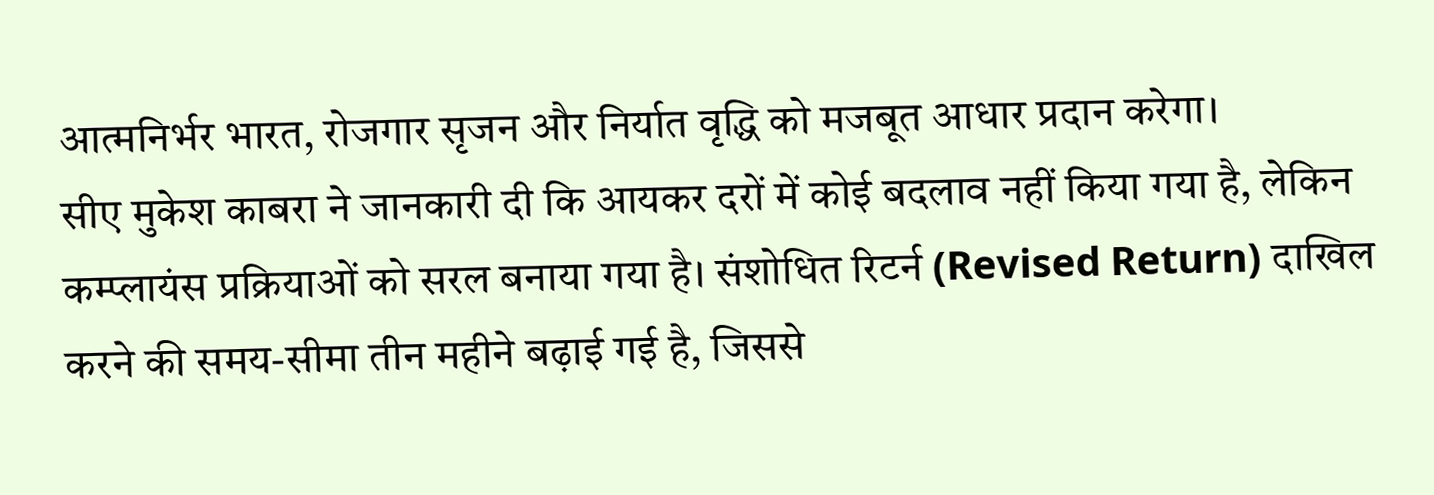आत्मनिर्भर भारत, रोजगार सृजन और निर्यात वृद्धि को मजबूत आधार प्रदान करेगा।
सीए मुकेश काबरा ने जानकारी दी कि आयकर दरों में कोई बदलाव नहीं किया गया है, लेकिन कम्प्लायंस प्रक्रियाओं को सरल बनाया गया है। संशोधित रिटर्न (Revised Return) दाखिल करने की समय-सीमा तीन महीने बढ़ाई गई है, जिससे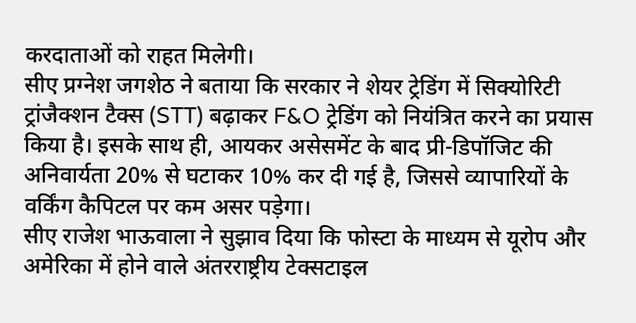करदाताओं को राहत मिलेगी।
सीए प्रग्नेश जगशेठ ने बताया कि सरकार ने शेयर ट्रेडिंग में सिक्योरिटी ट्रांजैक्शन टैक्स (STT) बढ़ाकर F&O ट्रेडिंग को नियंत्रित करने का प्रयास किया है। इसके साथ ही, आयकर असेसमेंट के बाद प्री-डिपॉजिट की अनिवार्यता 20% से घटाकर 10% कर दी गई है, जिससे व्यापारियों के वर्किंग कैपिटल पर कम असर पड़ेगा।
सीए राजेश भाऊवाला ने सुझाव दिया कि फोस्टा के माध्यम से यूरोप और अमेरिका में होने वाले अंतरराष्ट्रीय टेक्सटाइल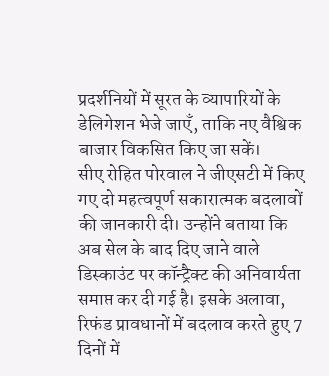प्रदर्शनियों में सूरत के व्यापारियों के डेलिगेशन भेजे जाएँ, ताकि नए वैश्विक बाजार विकसित किए जा सकें।
सीए रोहित पोरवाल ने जीएसटी में किए गए दो महत्वपूर्ण सकारात्मक बदलावों की जानकारी दी। उन्होंने बताया कि अब सेल के बाद दिए जाने वाले डिस्काउंट पर कॉन्ट्रैक्ट की अनिवार्यता समाप्त कर दी गई है। इसके अलावा, रिफंड प्रावधानों में बदलाव करते हुए 7 दिनों में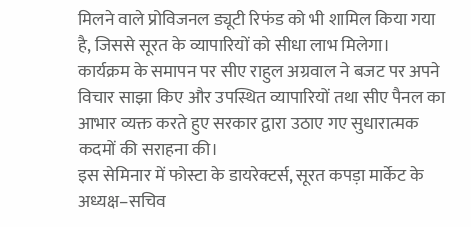मिलने वाले प्रोविजनल ड्यूटी रिफंड को भी शामिल किया गया है, जिससे सूरत के व्यापारियों को सीधा लाभ मिलेगा।
कार्यक्रम के समापन पर सीए राहुल अग्रवाल ने बजट पर अपने विचार साझा किए और उपस्थित व्यापारियों तथा सीए पैनल का आभार व्यक्त करते हुए सरकार द्वारा उठाए गए सुधारात्मक कदमों की सराहना की।
इस सेमिनार में फोस्टा के डायरेक्टर्स, सूरत कपड़ा मार्केट के अध्यक्ष–सचिव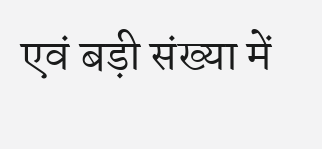एवं बड़ी संख्या में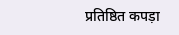प्रतिष्ठित कपड़ा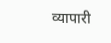व्यापारी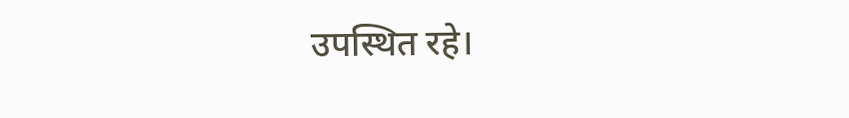उपस्थित रहे।